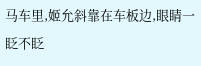马车里,姬允斜靠在车板边,眼睛一眨不眨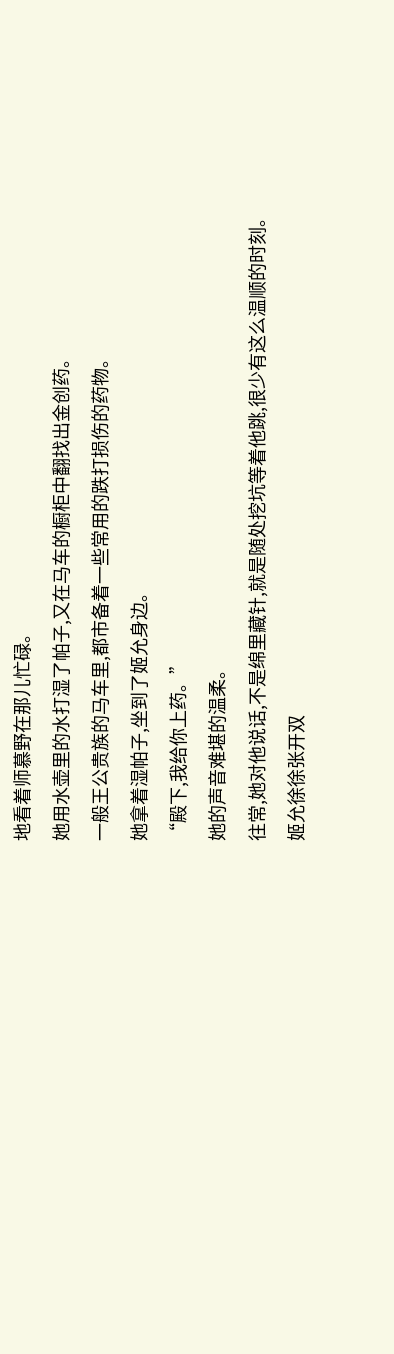地看着师慕野在那儿忙碌。
她用水壶里的水打湿了帕子,又在马车的橱柜中翻找出金创药。
一般王公贵族的马车里,都市备着一些常用的跌打损伤的药物。
她拿着湿帕子,坐到了姬允身边。
“殿下,我给你上药。”
她的声音难堪的温柔。
往常,她对他说话,不是绵里藏针,就是随处挖坑等着他跳,很少有这么温顺的时刻。
姬允徐徐张开双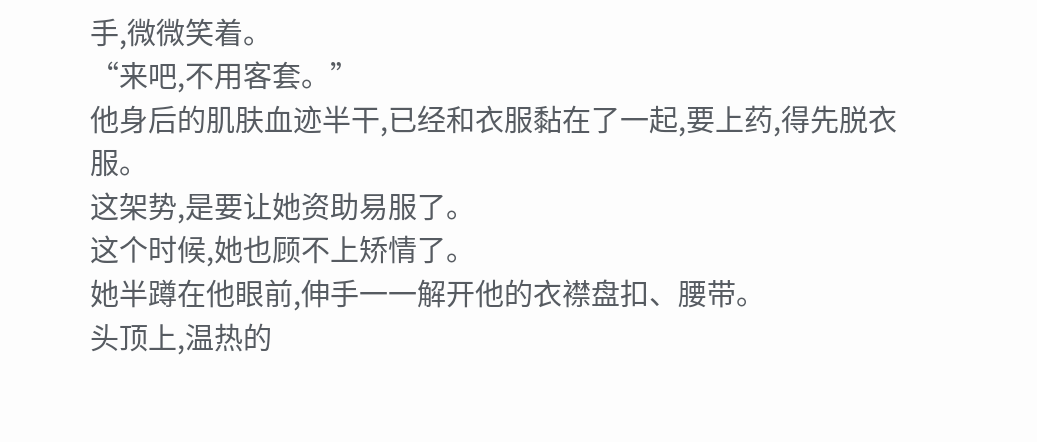手,微微笑着。
“来吧,不用客套。”
他身后的肌肤血迹半干,已经和衣服黏在了一起,要上药,得先脱衣服。
这架势,是要让她资助易服了。
这个时候,她也顾不上矫情了。
她半蹲在他眼前,伸手一一解开他的衣襟盘扣、腰带。
头顶上,温热的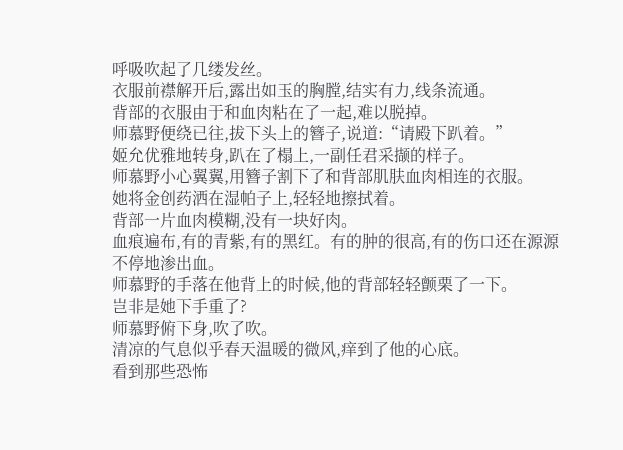呼吸吹起了几缕发丝。
衣服前襟解开后,露出如玉的胸膛,结实有力,线条流通。
背部的衣服由于和血肉粘在了一起,难以脱掉。
师慕野便绕已往,拔下头上的簪子,说道:“请殿下趴着。”
姬允优雅地转身,趴在了榻上,一副任君采撷的样子。
师慕野小心翼翼,用簪子割下了和背部肌肤血肉相连的衣服。
她将金创药洒在湿帕子上,轻轻地擦拭着。
背部一片血肉模糊,没有一块好肉。
血痕遍布,有的青紫,有的黑红。有的肿的很高,有的伤口还在源源不停地渗出血。
师慕野的手落在他背上的时候,他的背部轻轻颤栗了一下。
岂非是她下手重了?
师慕野俯下身,吹了吹。
清凉的气息似乎春天温暖的微风,痒到了他的心底。
看到那些恐怖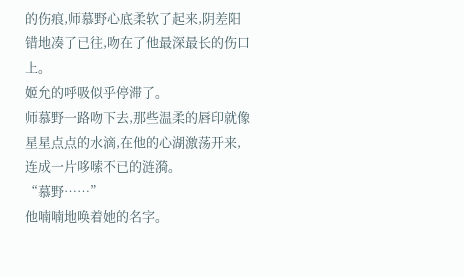的伤痕,师慕野心底柔软了起来,阴差阳错地凑了已往,吻在了他最深最长的伤口上。
姬允的呼吸似乎停滞了。
师慕野一路吻下去,那些温柔的唇印就像星星点点的水滴,在他的心湖激荡开来,连成一片哆嗦不已的涟漪。
“慕野……”
他喃喃地唤着她的名字。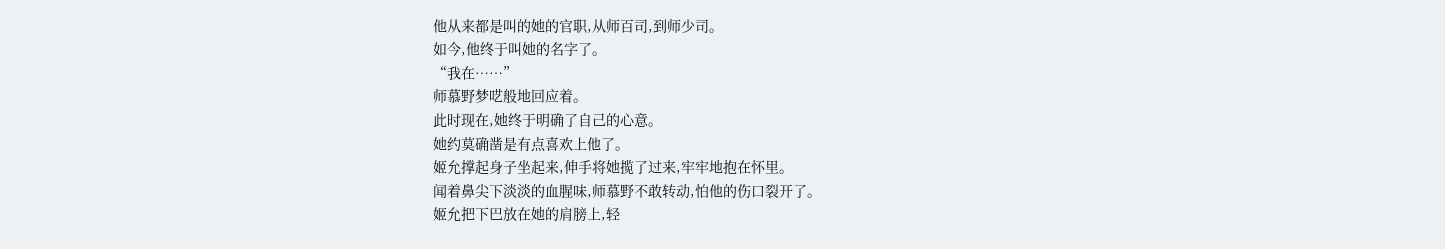他从来都是叫的她的官职,从师百司,到师少司。
如今,他终于叫她的名字了。
“我在……”
师慕野梦呓般地回应着。
此时现在,她终于明确了自己的心意。
她约莫确凿是有点喜欢上他了。
姬允撑起身子坐起来,伸手将她揽了过来,牢牢地抱在怀里。
闻着鼻尖下淡淡的血腥味,师慕野不敢转动,怕他的伤口裂开了。
姬允把下巴放在她的肩膀上,轻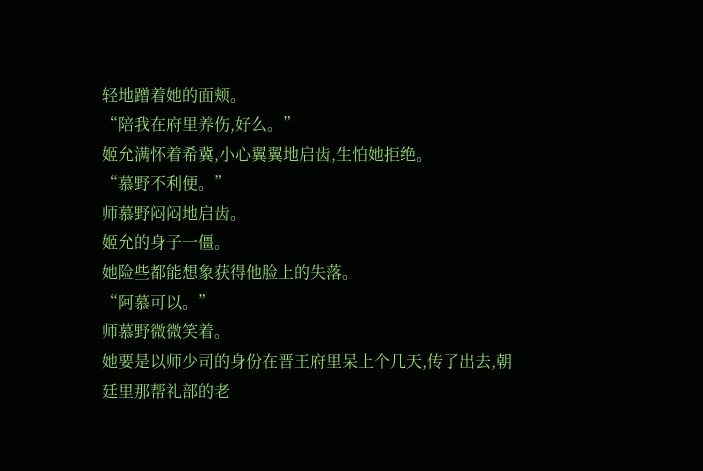轻地蹭着她的面颊。
“陪我在府里养伤,好么。”
姬允满怀着希冀,小心翼翼地启齿,生怕她拒绝。
“慕野不利便。”
师慕野闷闷地启齿。
姬允的身子一僵。
她险些都能想象获得他脸上的失落。
“阿慕可以。”
师慕野微微笑着。
她要是以师少司的身份在晋王府里呆上个几天,传了出去,朝廷里那帮礼部的老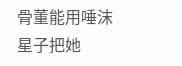骨董能用唾沫星子把她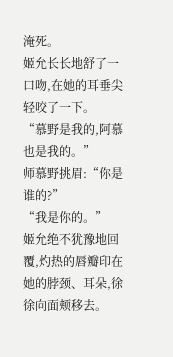淹死。
姬允长长地舒了一口吻,在她的耳垂尖轻咬了一下。
“慕野是我的,阿慕也是我的。”
师慕野挑眉:“你是谁的?”
“我是你的。”
姬允绝不犹豫地回覆,灼热的唇瓣印在她的脖颈、耳朵,徐徐向面颊移去。